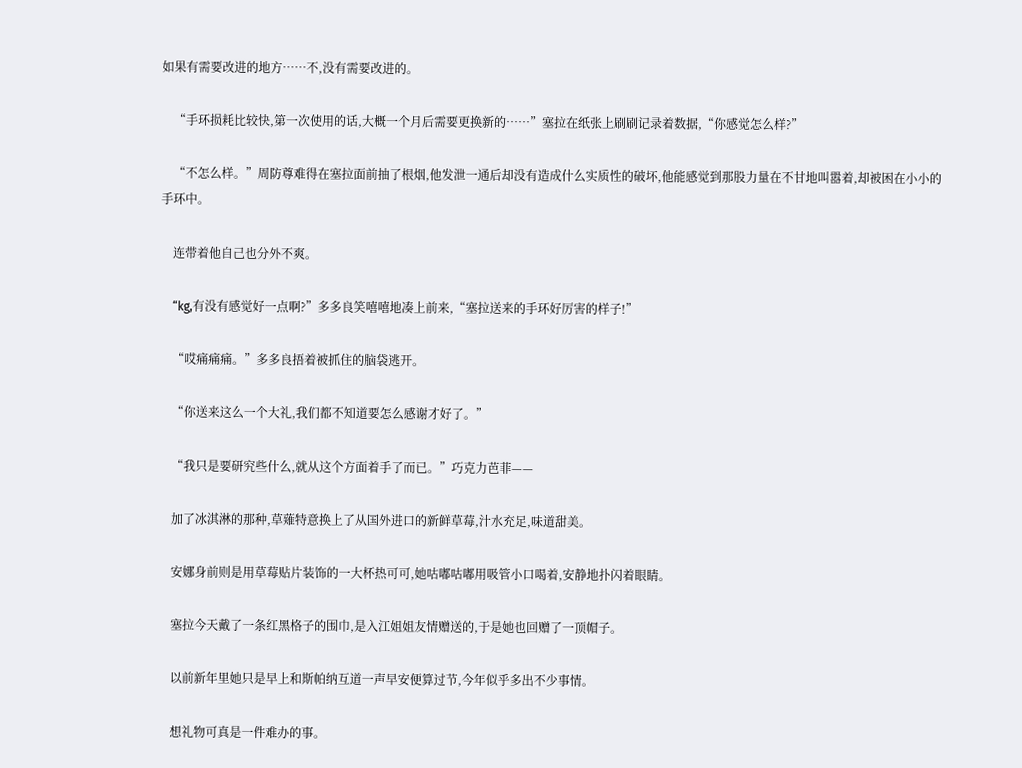如果有需要改进的地方……不,没有需要改进的。

    “手环损耗比较快,第一次使用的话,大概一个月后需要更换新的……”塞拉在纸张上刷刷记录着数据,“你感觉怎么样?”

    “不怎么样。”周防尊难得在塞拉面前抽了根烟,他发泄一通后却没有造成什么实质性的破坏,他能感觉到那股力量在不甘地叫嚣着,却被困在小小的手环中。

    连带着他自己也分外不爽。

    “kg,有没有感觉好一点啊?”多多良笑嘻嘻地凑上前来,“塞拉送来的手环好厉害的样子!”

    “哎痛痛痛。”多多良捂着被抓住的脑袋逃开。

    “你送来这么一个大礼,我们都不知道要怎么感谢才好了。”

    “我只是要研究些什么,就从这个方面着手了而已。”巧克力芭菲——

    加了冰淇淋的那种,草薙特意换上了从国外进口的新鲜草莓,汁水充足,味道甜美。

    安娜身前则是用草莓贴片装饰的一大杯热可可,她咕嘟咕嘟用吸管小口喝着,安静地扑闪着眼睛。

    塞拉今天戴了一条红黑格子的围巾,是入江姐姐友情赠送的,于是她也回赠了一顶帽子。

    以前新年里她只是早上和斯帕纳互道一声早安便算过节,今年似乎多出不少事情。

    想礼物可真是一件难办的事。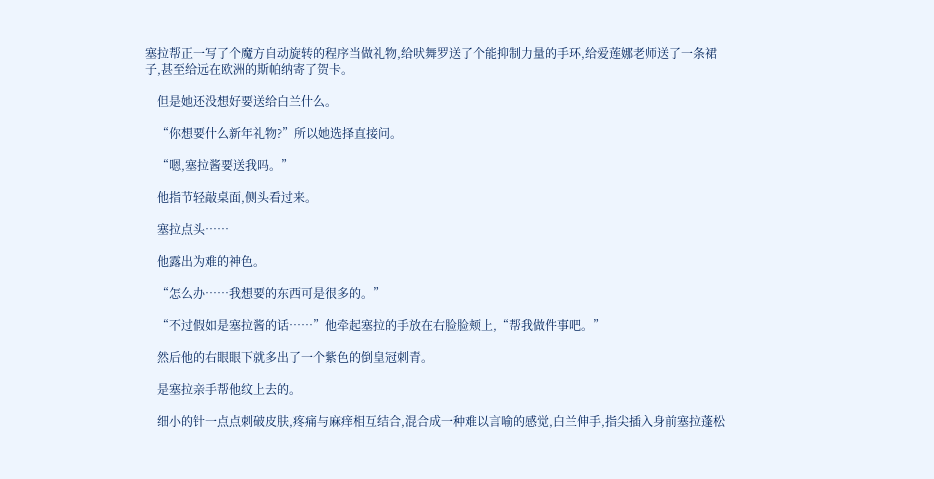塞拉帮正一写了个魔方自动旋转的程序当做礼物,给吠舞罗送了个能抑制力量的手环,给爱莲娜老师送了一条裙子,甚至给远在欧洲的斯帕纳寄了贺卡。

    但是她还没想好要送给白兰什么。

    “你想要什么新年礼物?”所以她选择直接问。

    “嗯,塞拉酱要送我吗。”

    他指节轻敲桌面,侧头看过来。

    塞拉点头……

    他露出为难的神色。

    “怎么办……我想要的东西可是很多的。”

    “不过假如是塞拉酱的话……”他牵起塞拉的手放在右脸脸颊上,“帮我做件事吧。”

    然后他的右眼眼下就多出了一个紫色的倒皇冠刺青。

    是塞拉亲手帮他纹上去的。

    细小的针一点点刺破皮肤,疼痛与麻痒相互结合,混合成一种难以言喻的感觉,白兰伸手,指尖插入身前塞拉蓬松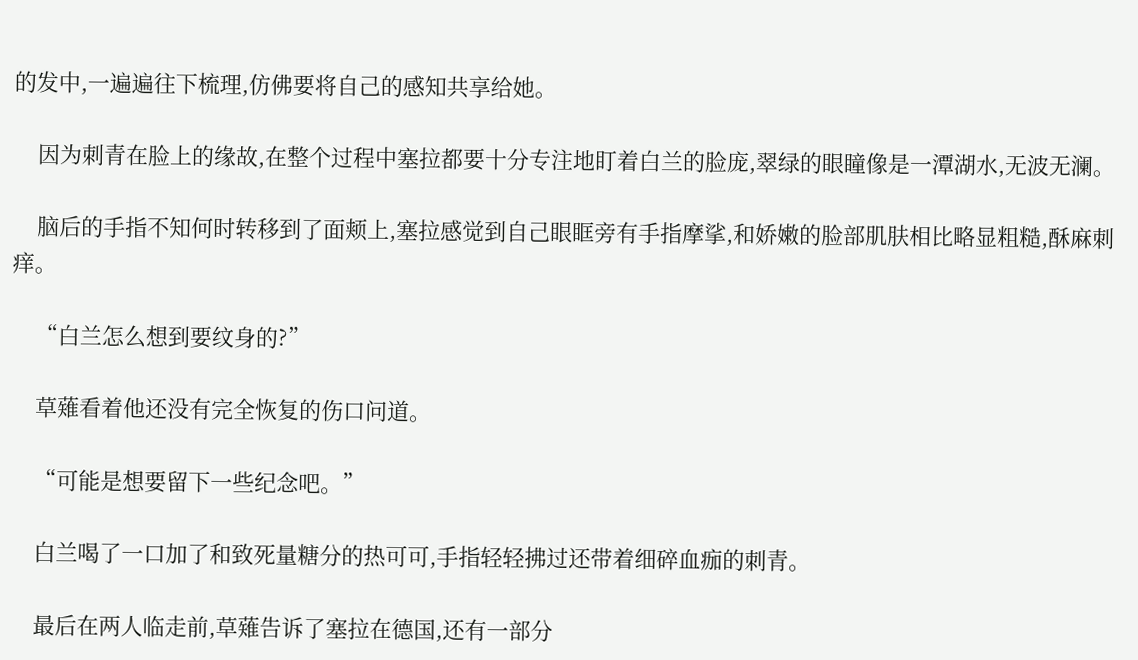的发中,一遍遍往下梳理,仿佛要将自己的感知共享给她。

    因为刺青在脸上的缘故,在整个过程中塞拉都要十分专注地盯着白兰的脸庞,翠绿的眼瞳像是一潭湖水,无波无澜。

    脑后的手指不知何时转移到了面颊上,塞拉感觉到自己眼眶旁有手指摩挲,和娇嫩的脸部肌肤相比略显粗糙,酥麻刺痒。

    “白兰怎么想到要纹身的?”

    草薙看着他还没有完全恢复的伤口问道。

    “可能是想要留下一些纪念吧。”

    白兰喝了一口加了和致死量糖分的热可可,手指轻轻拂过还带着细碎血痂的刺青。

    最后在两人临走前,草薙告诉了塞拉在德国,还有一部分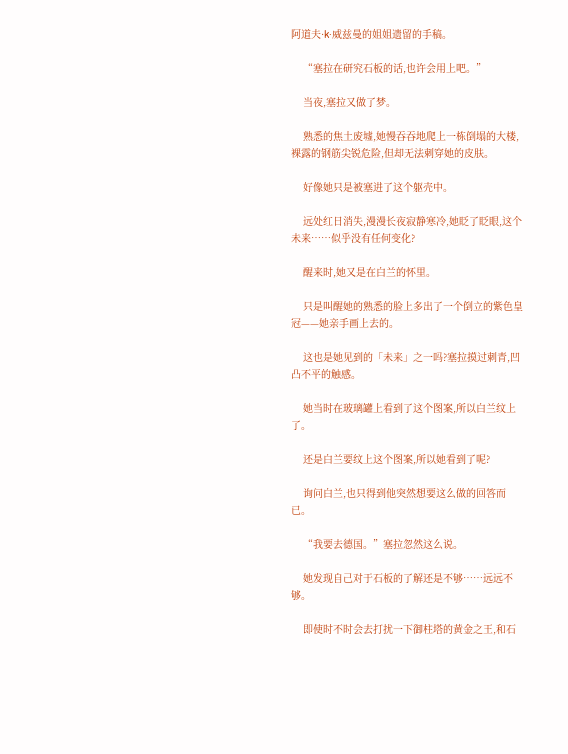阿道夫·k·威兹曼的姐姐遗留的手稿。

    “塞拉在研究石板的话,也许会用上吧。”

    当夜,塞拉又做了梦。

    熟悉的焦土废墟,她慢吞吞地爬上一栋倒塌的大楼,裸露的钢筋尖锐危险,但却无法刺穿她的皮肤。

    好像她只是被塞进了这个躯壳中。

    远处红日消失,漫漫长夜寂静寒冷,她眨了眨眼,这个未来……似乎没有任何变化?

    醒来时,她又是在白兰的怀里。

    只是叫醒她的熟悉的脸上多出了一个倒立的紫色皇冠——她亲手画上去的。

    这也是她见到的「未来」之一吗?塞拉摸过刺青,凹凸不平的触感。

    她当时在玻璃罐上看到了这个图案,所以白兰纹上了。

    还是白兰要纹上这个图案,所以她看到了呢?

    询问白兰,也只得到他突然想要这么做的回答而已。

    “我要去德国。”塞拉忽然这么说。

    她发现自己对于石板的了解还是不够……远远不够。

    即使时不时会去打扰一下御柱塔的黄金之王,和石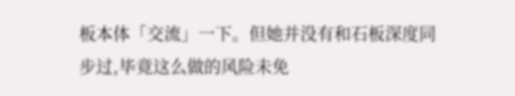板本体「交流」一下。但她并没有和石板深度同步过,毕竟这么做的风险未免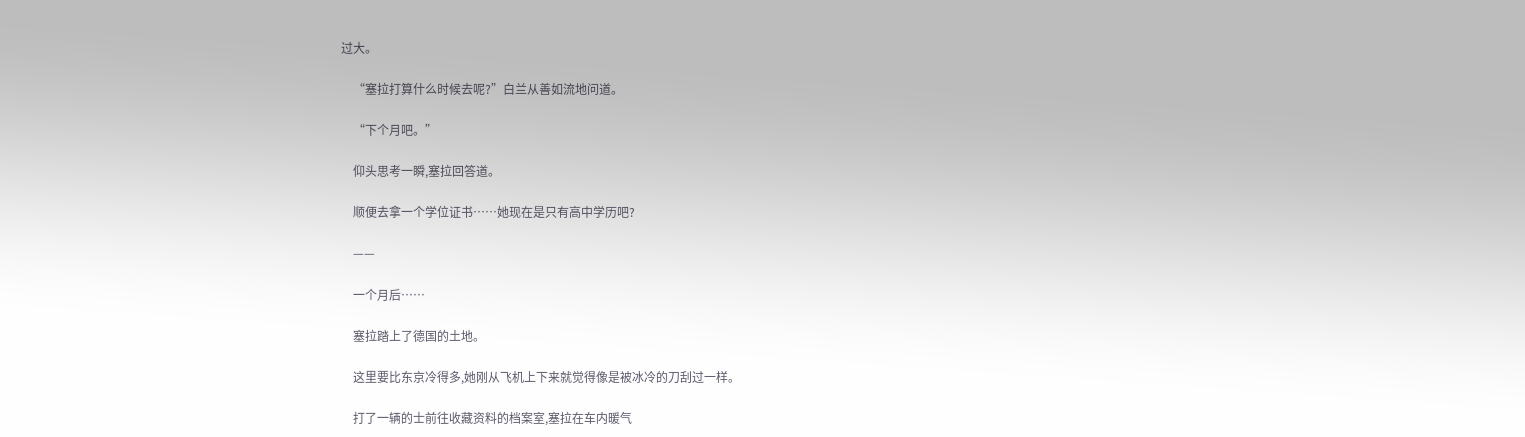过大。

    “塞拉打算什么时候去呢?”白兰从善如流地问道。

    “下个月吧。”

    仰头思考一瞬,塞拉回答道。

    顺便去拿一个学位证书……她现在是只有高中学历吧?

    ——

    一个月后……

    塞拉踏上了德国的土地。

    这里要比东京冷得多,她刚从飞机上下来就觉得像是被冰冷的刀刮过一样。

    打了一辆的士前往收藏资料的档案室,塞拉在车内暖气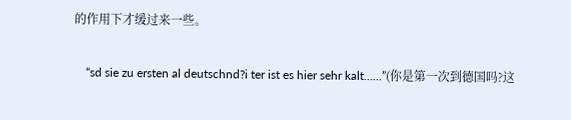的作用下才缓过来一些。

    “sd sie zu ersten al deutschnd?i ter ist es hier sehr kalt……”(你是第一次到德国吗?这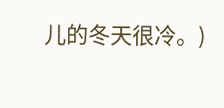儿的冬天很冷。)